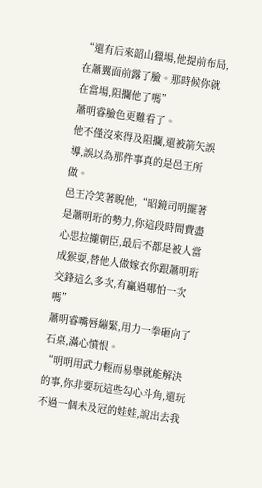“還有后來韶山獵場,他提前布局,在蕭翼面前露了臉。那時候你就在當場,阻攔他了嗎”
蕭明睿臉色更難看了。
他不僅沒來得及阻攔,還被箭矢誤導,誤以為那件事真的是邑王所做。
邑王冷笑著睨他,“昭鏡司明擺著是蕭明珩的勢力,你這段時間費盡心思拉攏朝臣,最后不都是被人當成猴耍,替他人做嫁衣你跟蕭明珩交鋒這么多次,有贏過哪怕一次嗎”
蕭明睿嘴唇繃緊,用力一拳砸向了石桌,滿心憤恨。
“明明用武力輕而易舉就能解決的事,你非要玩這些勾心斗角,還玩不過一個未及冠的娃娃,說出去我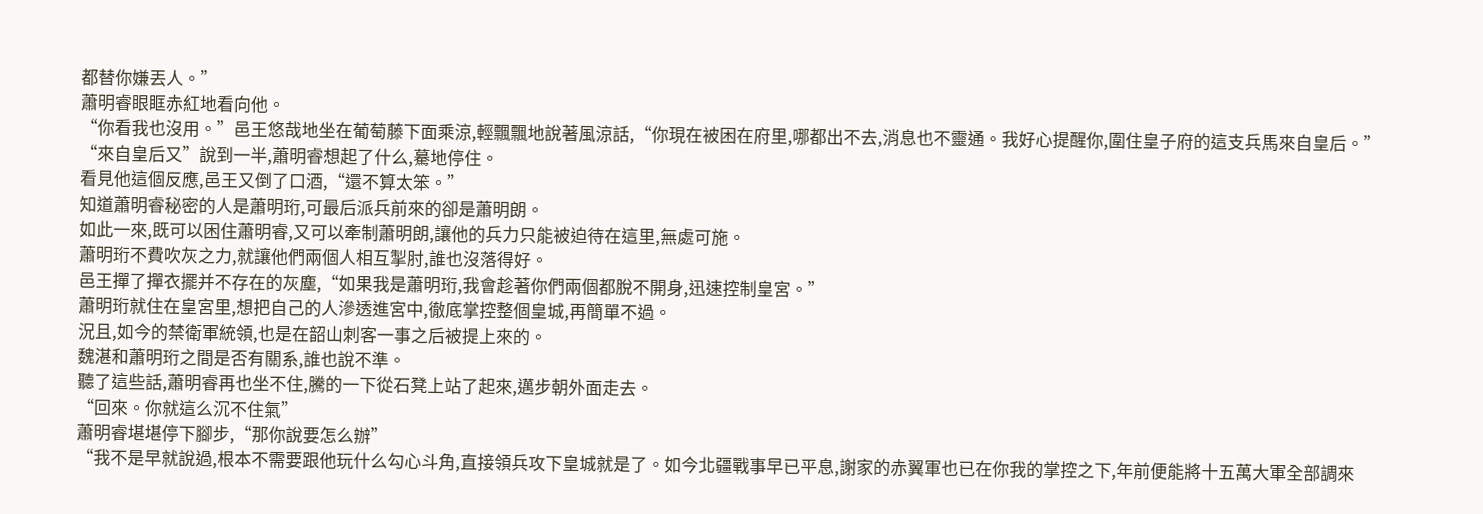都替你嫌丟人。”
蕭明睿眼眶赤紅地看向他。
“你看我也沒用。”邑王悠哉地坐在葡萄藤下面乘涼,輕飄飄地說著風涼話,“你現在被困在府里,哪都出不去,消息也不靈通。我好心提醒你,圍住皇子府的這支兵馬來自皇后。”
“來自皇后又”說到一半,蕭明睿想起了什么,驀地停住。
看見他這個反應,邑王又倒了口酒,“還不算太笨。”
知道蕭明睿秘密的人是蕭明珩,可最后派兵前來的卻是蕭明朗。
如此一來,既可以困住蕭明睿,又可以牽制蕭明朗,讓他的兵力只能被迫待在這里,無處可施。
蕭明珩不費吹灰之力,就讓他們兩個人相互掣肘,誰也沒落得好。
邑王撣了撣衣擺并不存在的灰塵,“如果我是蕭明珩,我會趁著你們兩個都脫不開身,迅速控制皇宮。”
蕭明珩就住在皇宮里,想把自己的人滲透進宮中,徹底掌控整個皇城,再簡單不過。
況且,如今的禁衛軍統領,也是在韶山刺客一事之后被提上來的。
魏湛和蕭明珩之間是否有關系,誰也說不準。
聽了這些話,蕭明睿再也坐不住,騰的一下從石凳上站了起來,邁步朝外面走去。
“回來。你就這么沉不住氣”
蕭明睿堪堪停下腳步,“那你說要怎么辦”
“我不是早就說過,根本不需要跟他玩什么勾心斗角,直接領兵攻下皇城就是了。如今北疆戰事早已平息,謝家的赤翼軍也已在你我的掌控之下,年前便能將十五萬大軍全部調來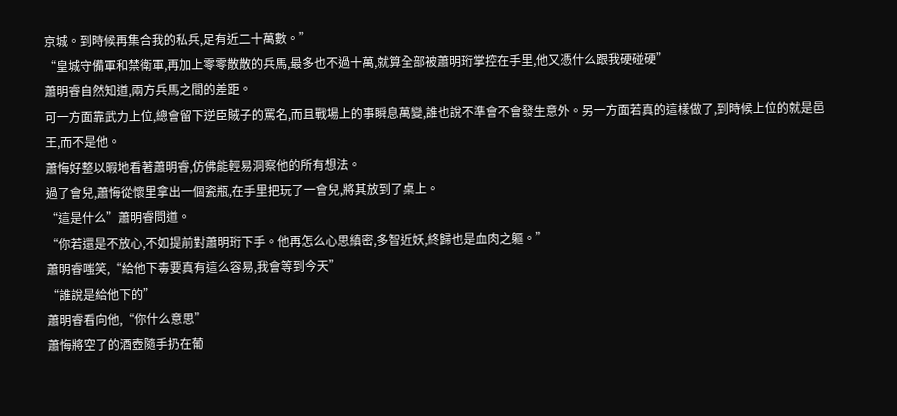京城。到時候再集合我的私兵,足有近二十萬數。”
“皇城守備軍和禁衛軍,再加上零零散散的兵馬,最多也不過十萬,就算全部被蕭明珩掌控在手里,他又憑什么跟我硬碰硬”
蕭明睿自然知道,兩方兵馬之間的差距。
可一方面靠武力上位,總會留下逆臣賊子的罵名,而且戰場上的事瞬息萬變,誰也說不準會不會發生意外。另一方面若真的這樣做了,到時候上位的就是邑王,而不是他。
蕭悔好整以暇地看著蕭明睿,仿佛能輕易洞察他的所有想法。
過了會兒,蕭悔從懷里拿出一個瓷瓶,在手里把玩了一會兒,將其放到了桌上。
“這是什么”蕭明睿問道。
“你若還是不放心,不如提前對蕭明珩下手。他再怎么心思縝密,多智近妖,終歸也是血肉之軀。”
蕭明睿嗤笑,“給他下毒要真有這么容易,我會等到今天”
“誰說是給他下的”
蕭明睿看向他,“你什么意思”
蕭悔將空了的酒壺隨手扔在葡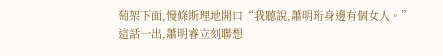萄架下面,慢條斯理地開口“我聽說,蕭明珩身邊有個女人。”
這話一出,蕭明睿立刻聯想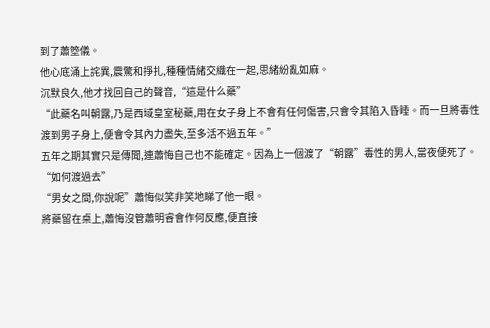到了蕭箜儀。
他心底涌上詫異,震驚和掙扎,種種情緒交織在一起,思緒紛亂如麻。
沉默良久,他才找回自己的聲音,“這是什么藥”
“此藥名叫朝露,乃是西域皇室秘藥,用在女子身上不會有任何傷害,只會令其陷入昏睡。而一旦將毒性渡到男子身上,便會令其內力盡失,至多活不過五年。”
五年之期其實只是傳聞,連蕭悔自己也不能確定。因為上一個渡了“朝露”毒性的男人,當夜便死了。
“如何渡過去”
“男女之間,你說呢”蕭悔似笑非笑地睇了他一眼。
將藥留在桌上,蕭悔沒管蕭明睿會作何反應,便直接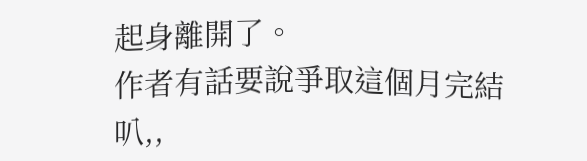起身離開了。
作者有話要說爭取這個月完結叭,,